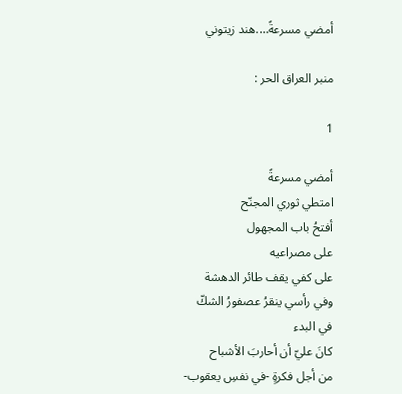أمضي مسرعةً….هند زيتوني

منبر العراق الحر :

1

أمضي مسرعةً
امتطي ثوري المجنّح
أفتحُ باب المجهول
على مصراعيه
على كفي يقف طائر الدهشة
وفي رأسي ينقرُ عصفورُ الشكّ
في البدء
كانَ عليّ أن أحاربَ الأشباح
من أجل فكرةٍ -في نفسِ يعقوب-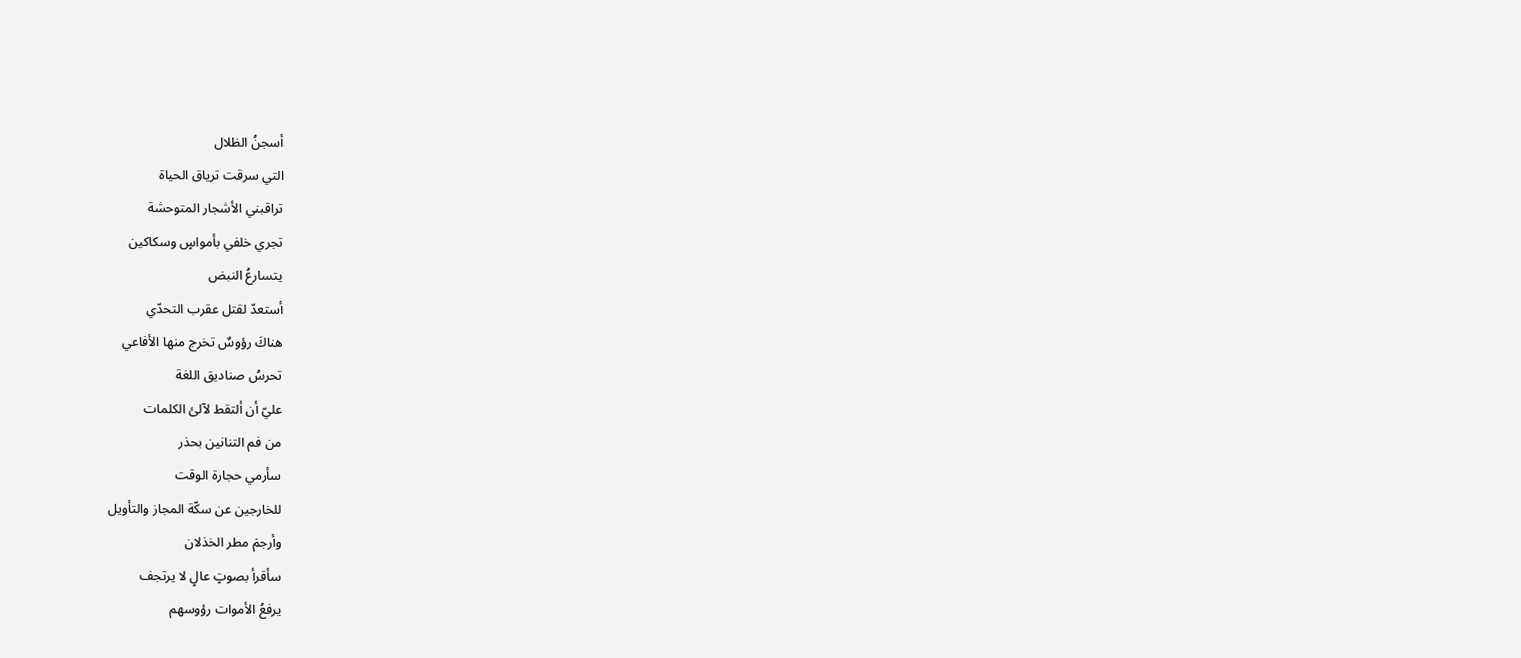أسجنُ الظلال
التي سرقت ترياق الحياة
تراقبني الأشجار المتوحشة
تجري خلفي بأمواسٍ وسكاكين
يتسارعُ النبض
أستعدّ لقتل عقرب التحدّي
هناكَ رؤوسٌ تخرج منها الأفاعي
تحرسُ صناديق اللغة
عليّ أن ألتقط لآلئ الكلمات
من فم التنانين بحذر
سأرمي حجارة الوقت
للخارجين عن سكّة المجاز والتأويل
وأرجمَ مطر الخذلان
سأقرأ بصوتٍ عالٍ لا يرتجف
يرفعُ الأموات رؤوسهم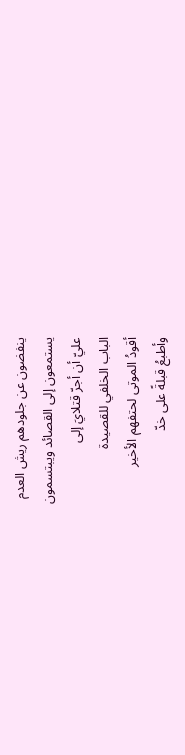ينفضون عن جلودهم ريش العدم
يستمعون إلى القصائد ويبتسمون
عليّ أن أجرّ قتلايَ إلى
الباب الخلفي للقصيدة
أقودُ الموتى لحتفهم الأخير
وأطبعُ قبلةً على خدّ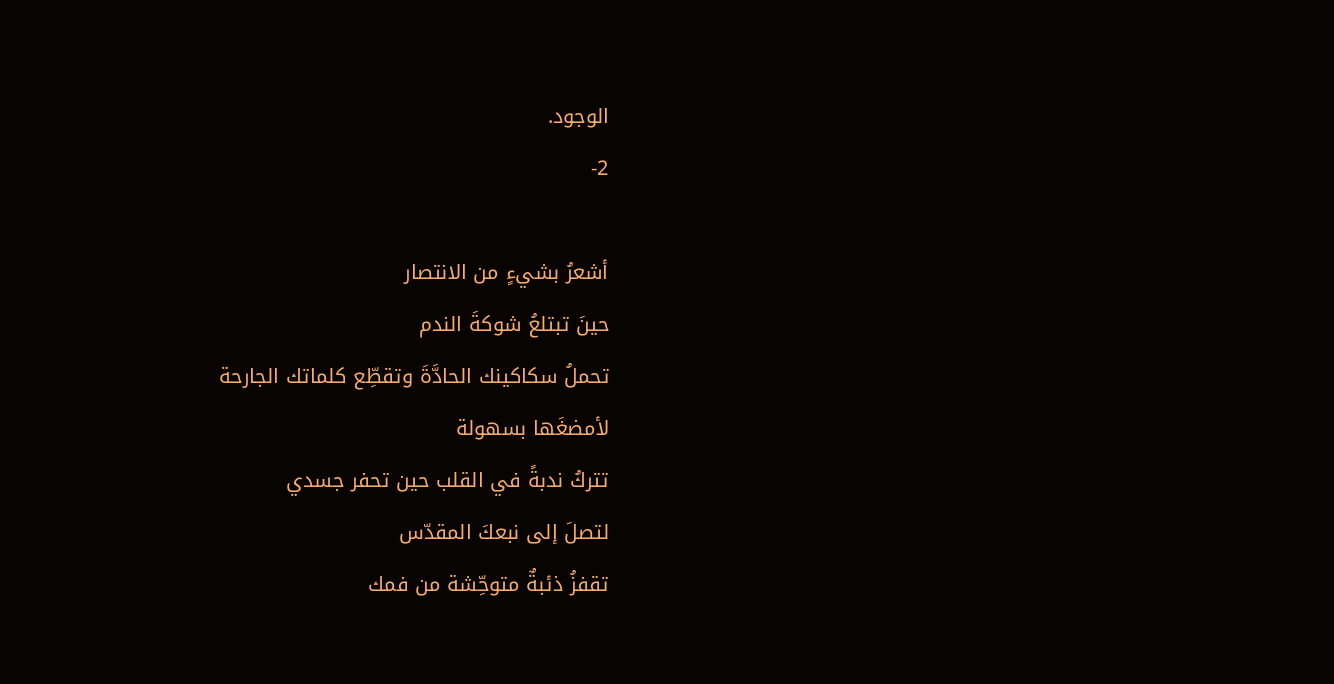الوجود.
2-

أشعرُ بشيءٍ من الانتصار
حينَ تبتلعُ شوكةَ الندم
تحملُ سكاكينك الحادَّةَ وتقطِّع كلماتك الجارحة
لأمضغَها بسهولة
تتركُ ندبةً في القلب حين تحفر جسدي
لتصلَ إلى نبعكَ المقدّس
تقفزُ ذئبةٌ متوحِّشة من فمك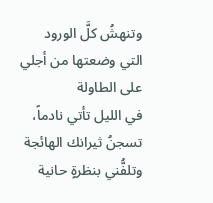وتنهشُ كلَّ الورود
التي وضعتها من أجلي على الطاولة
في الليل تأتي نادماً،
تسجنُ ثيرانك الهائجة
وتلفُّني بنظرةٍ حانية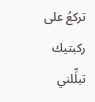تركعُ على ركبتيك تبلِّلني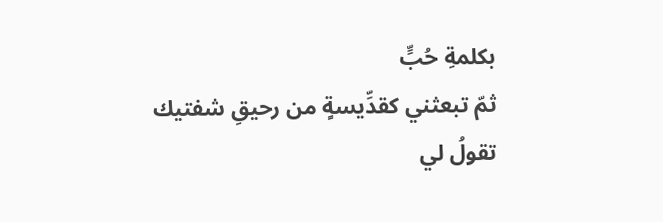بكلمةِ حُبٍّ
ثمّ تبعثني كقدِّيسةٍ من رحيقِ شفتيك
تقولُ لي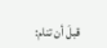قبلَ أن تنام: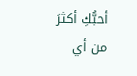أحبُّكِ أكثرَ من أي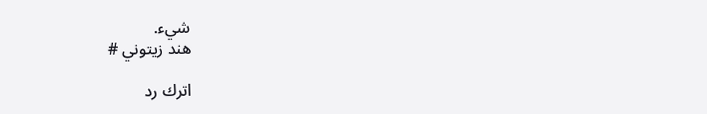شيء.
هند زيتوني #

اترك رد